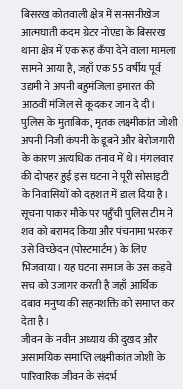बिसरख कोतवाली क्षेत्र में सनसनीखेज आत्मघाती कदम ग्रेटर नोएडा के बिसरख थाना क्षेत्र में एक रूह कँपा देने वाला मामला सामने आया है, जहाँ एक 55 वर्षीय पूर्व उद्यमी ने अपनी बहुमंजिला इमारत की आठवीं मंजिल से कूदकर जान दे दी। पुलिस के मुताबिक, मृतक लक्ष्मीकांत जोशी अपनी निजी कंपनी के डूबने और बेरोजगारी के कारण अत्यधिक तनाव में थे। मंगलवार की दोपहर हुई इस घटना ने पूरी सोसाइटी के निवासियों को दहशत में डाल दिया है। सूचना पाकर मौके पर पहुँची पुलिस टीम ने शव को बरामद किया और पंचनामा भरकर उसे विच्छेदन (पोस्टमार्टम) के लिए भिजवाया। यह घटना समाज के उस कड़वे सच को उजागर करती है जहाँ आर्थिक दबाव मनुष्य की सहनशक्ति को समाप्त कर देता है।
जीवन के नवीन अध्याय की दुखद और असामयिक समाप्ति लक्ष्मीकांत जोशी के पारिवारिक जीवन के संदर्भ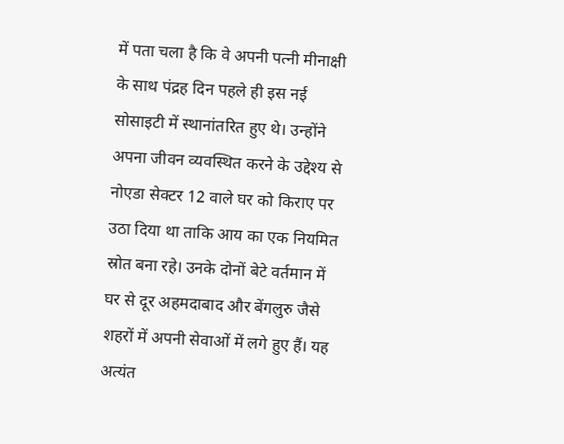में पता चला है कि वे अपनी पत्नी मीनाक्षी के साथ पंद्रह दिन पहले ही इस नई सोसाइटी में स्थानांतरित हुए थे। उन्होंने अपना जीवन व्यवस्थित करने के उद्देश्य से नोएडा सेक्टर 12 वाले घर को किराए पर उठा दिया था ताकि आय का एक नियमित स्रोत बना रहे। उनके दोनों बेटे वर्तमान में घर से दूर अहमदाबाद और बेंगलुरु जैसे शहरों में अपनी सेवाओं में लगे हुए हैं। यह अत्यंत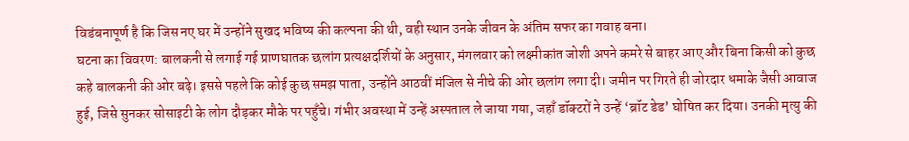विडंबनापूर्ण है कि जिस नए घर में उन्होंने सुखद भविष्य की कल्पना की थी, वही स्थान उनके जीवन के अंतिम सफर का गवाह बना।
घटना का विवरण: बालकनी से लगाई गई प्राणघातक छलांग प्रत्यक्षदर्शियों के अनुसार, मंगलवार को लक्ष्मीकांत जोशी अपने कमरे से बाहर आए और बिना किसी को कुछ कहे बालकनी की ओर बढ़े। इससे पहले कि कोई कुछ समझ पाता, उन्होंने आठवीं मंजिल से नीचे की ओर छलांग लगा दी। जमीन पर गिरते ही जोरदार धमाके जैसी आवाज हुई, जिसे सुनकर सोसाइटी के लोग दौड़कर मौके पर पहुँचे। गंभीर अवस्था में उन्हें अस्पताल ले जाया गया, जहाँ डॉक्टरों ने उन्हें ‘ब्रॉट डेड’ घोषित कर दिया। उनकी मृत्यु की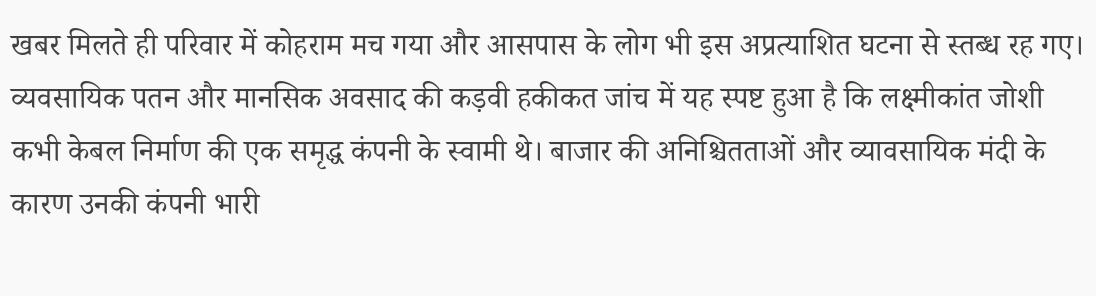खबर मिलते ही परिवार में कोहराम मच गया और आसपास के लोग भी इस अप्रत्याशित घटना से स्तब्ध रह गए।
व्यवसायिक पतन और मानसिक अवसाद की कड़वी हकीकत जांच में यह स्पष्ट हुआ है कि लक्ष्मीकांत जोशी कभी केबल निर्माण की एक समृद्ध कंपनी के स्वामी थे। बाजार की अनिश्चितताओं और व्यावसायिक मंदी के कारण उनकी कंपनी भारी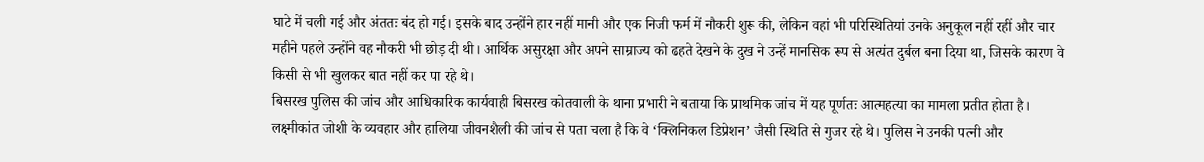घाटे में चली गई और अंततः बंद हो गई। इसके बाद उन्होंने हार नहीं मानी और एक निजी फर्म में नौकरी शुरू की, लेकिन वहां भी परिस्थितियां उनके अनुकूल नहीं रहीं और चार महीने पहले उन्होंने वह नौकरी भी छोड़ दी थी। आर्थिक असुरक्षा और अपने साम्राज्य को ढहते देखने के दुख ने उन्हें मानसिक रूप से अत्यंत दुर्बल बना दिया था, जिसके कारण वे किसी से भी खुलकर बात नहीं कर पा रहे थे।
बिसरख पुलिस की जांच और आधिकारिक कार्यवाही बिसरख कोतवाली के थाना प्रभारी ने बताया कि प्राथमिक जांच में यह पूर्णतः आत्महत्या का मामला प्रतीत होता है। लक्ष्मीकांत जोशी के व्यवहार और हालिया जीवनशैली की जांच से पता चला है कि वे ‘क्लिनिकल डिप्रेशन’ जैसी स्थिति से गुजर रहे थे। पुलिस ने उनकी पत्नी और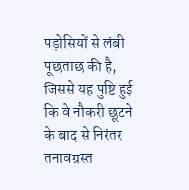पड़ोसियों से लंबी पूछताछ की है, जिससे यह पुष्टि हुई कि वे नौकरी छूटने के बाद से निरंतर तनावग्रस्त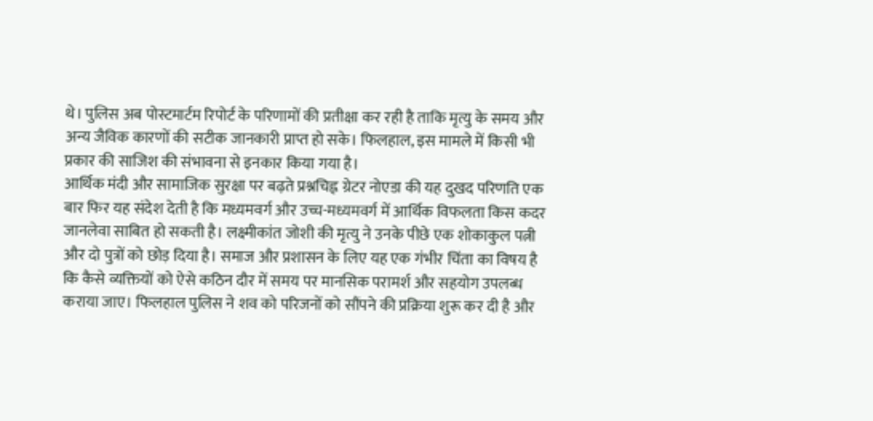थे। पुलिस अब पोस्टमार्टम रिपोर्ट के परिणामों की प्रतीक्षा कर रही है ताकि मृत्यु के समय और अन्य जैविक कारणों की सटीक जानकारी प्राप्त हो सके। फिलहाल, इस मामले में किसी भी प्रकार की साजिश की संभावना से इनकार किया गया है।
आर्थिक मंदी और सामाजिक सुरक्षा पर बढ़ते प्रश्नचिह्न ग्रेटर नोएडा की यह दुखद परिणति एक बार फिर यह संदेश देती है कि मध्यमवर्ग और उच्च-मध्यमवर्ग में आर्थिक विफलता किस कदर जानलेवा साबित हो सकती है। लक्ष्मीकांत जोशी की मृत्यु ने उनके पीछे एक शोकाकुल पत्नी और दो पुत्रों को छोड़ दिया है। समाज और प्रशासन के लिए यह एक गंभीर चिंता का विषय है कि कैसे व्यक्तियों को ऐसे कठिन दौर में समय पर मानसिक परामर्श और सहयोग उपलब्ध कराया जाए। फिलहाल पुलिस ने शव को परिजनों को सौंपने की प्रक्रिया शुरू कर दी है और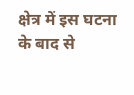क्षेत्र में इस घटना के बाद से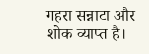गहरा सन्नाटा और शोक व्याप्त है।